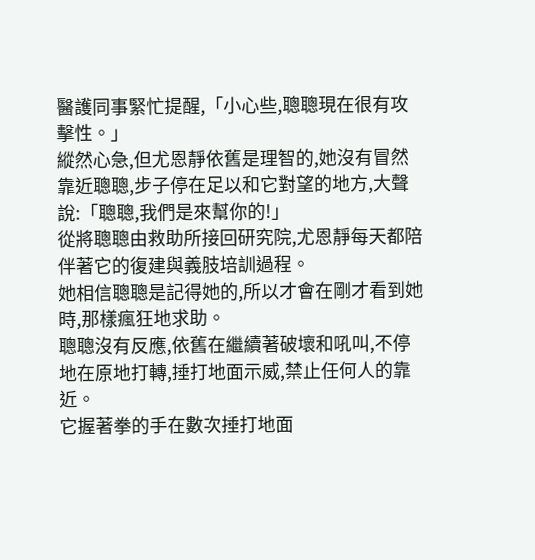醫護同事緊忙提醒,「小心些,聰聰現在很有攻擊性。」
縱然心急,但尤恩靜依舊是理智的,她沒有冒然靠近聰聰,步子停在足以和它對望的地方,大聲說:「聰聰,我們是來幫你的!」
從將聰聰由救助所接回研究院,尤恩靜每天都陪伴著它的復建與義肢培訓過程。
她相信聰聰是記得她的,所以才會在剛才看到她時,那樣瘋狂地求助。
聰聰沒有反應,依舊在繼續著破壞和吼叫,不停地在原地打轉,捶打地面示威,禁止任何人的靠近。
它握著拳的手在數次捶打地面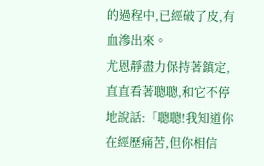的過程中,已經破了皮,有血滲出來。
尤恩靜盡力保持著鎮定,直直看著聰聰,和它不停地說話:「聰聰!我知道你在經歷痛苦,但你相信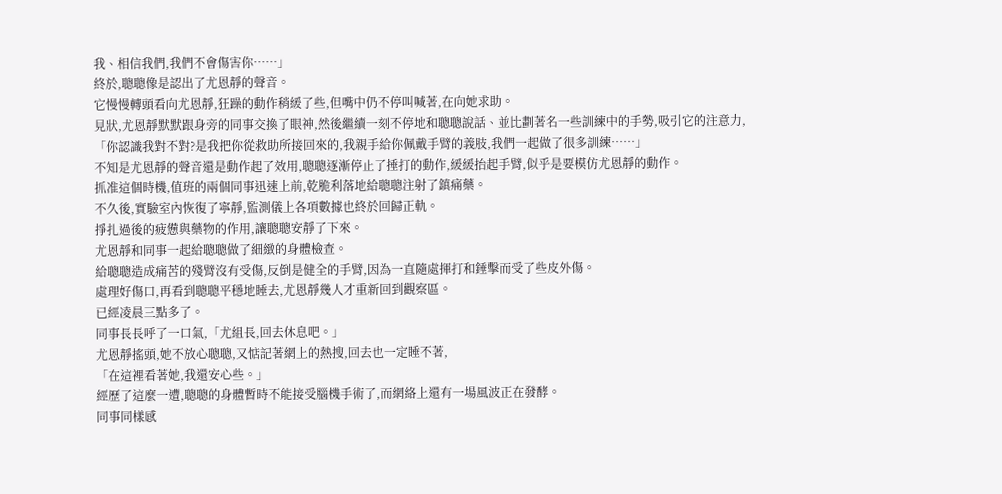我、相信我們,我們不會傷害你……」
終於,聰聰像是認出了尤恩靜的聲音。
它慢慢轉頭看向尤恩靜,狂躁的動作稍緩了些,但嘴中仍不停叫喊著,在向她求助。
見狀,尤恩靜默默跟身旁的同事交換了眼神,然後繼續一刻不停地和聰聰說話、並比劃著名一些訓練中的手勢,吸引它的注意力,
「你認識我對不對?是我把你從救助所接回來的,我親手給你佩戴手臂的義肢,我們一起做了很多訓練……」
不知是尤恩靜的聲音還是動作起了效用,聰聰逐漸停止了捶打的動作,緩緩抬起手臂,似乎是要模仿尤恩靜的動作。
抓准這個時機,值班的兩個同事迅速上前,乾脆利落地給聰聰注射了鎮痛藥。
不久後,實驗室內恢復了寧靜,監測儀上各項數據也終於回歸正軌。
掙扎過後的疲憊與藥物的作用,讓聰聰安靜了下來。
尤恩靜和同事一起給聰聰做了細緻的身體檢查。
給聰聰造成痛苦的殘臂沒有受傷,反倒是健全的手臂,因為一直隨處揮打和錘擊而受了些皮外傷。
處理好傷口,再看到聰聰平穩地睡去,尤恩靜幾人才重新回到觀察區。
已經凌晨三點多了。
同事長長呼了一口氣,「尤組長,回去休息吧。」
尤恩靜搖頭,她不放心聰聰,又惦記著網上的熱搜,回去也一定睡不著,
「在這裡看著她,我還安心些。」
經歷了這麼一遭,聰聰的身體暫時不能接受腦機手術了,而網絡上還有一場風波正在發酵。
同事同樣感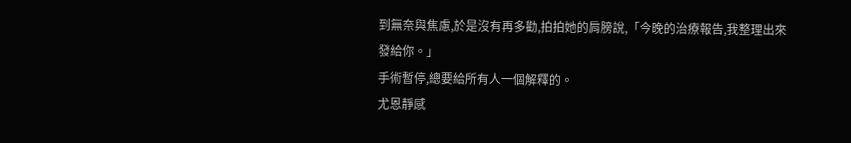到無奈與焦慮,於是沒有再多勸,拍拍她的肩膀說,「今晚的治療報告,我整理出來發給你。」
手術暫停,總要給所有人一個解釋的。
尤恩靜感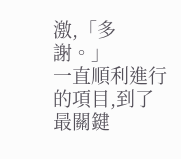激,「多謝。」
一直順利進行的項目,到了最關鍵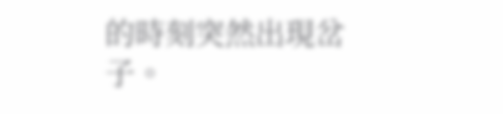的時刻突然出現岔子。